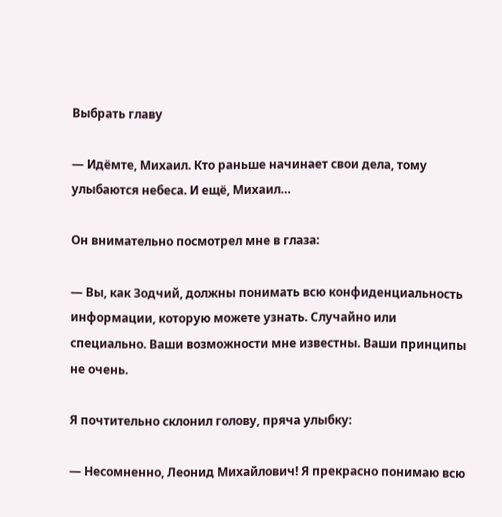Выбрать главу

— Идёмте, Михаил. Кто раньше начинает свои дела, тому улыбаются небеса. И ещё, Михаил…

Он внимательно посмотрел мне в глаза:

— Вы, как Зодчий, должны понимать всю конфиденциальность информации, которую можете узнать. Случайно или специально. Ваши возможности мне известны. Ваши принципы не очень.

Я почтительно склонил голову, пряча улыбку:

— Несомненно, Леонид Михайлович! Я прекрасно понимаю всю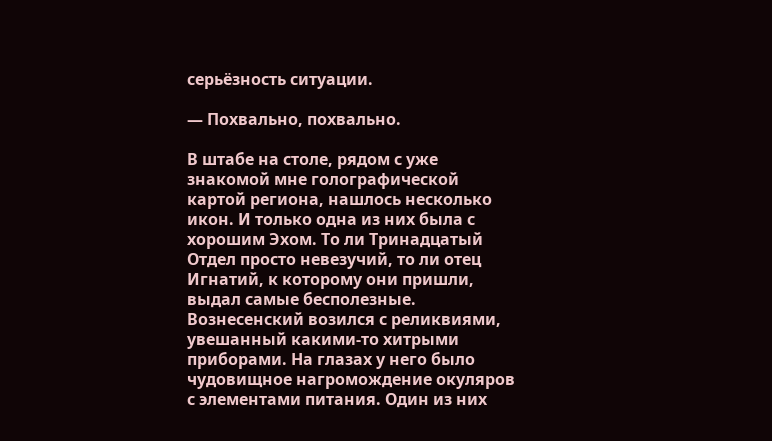серьёзность ситуации.

— Похвально, похвально.

В штабе на столе, рядом с уже знакомой мне голографической картой региона, нашлось несколько икон. И только одна из них была с хорошим Эхом. То ли Тринадцатый Отдел просто невезучий, то ли отец Игнатий, к которому они пришли, выдал самые бесполезные. Вознесенский возился с реликвиями, увешанный какими-то хитрыми приборами. На глазах у него было чудовищное нагромождение окуляров с элементами питания. Один из них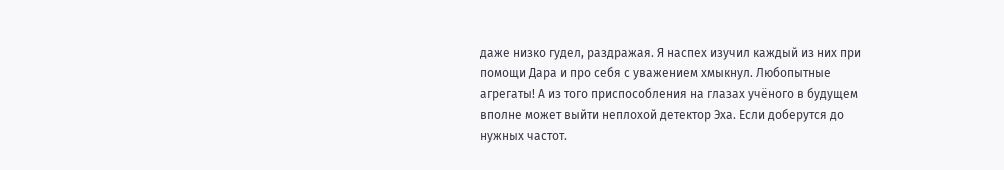даже низко гудел, раздражая. Я наспех изучил каждый из них при помощи Дара и про себя с уважением хмыкнул. Любопытные агрегаты! А из того приспособления на глазах учёного в будущем вполне может выйти неплохой детектор Эха. Если доберутся до нужных частот.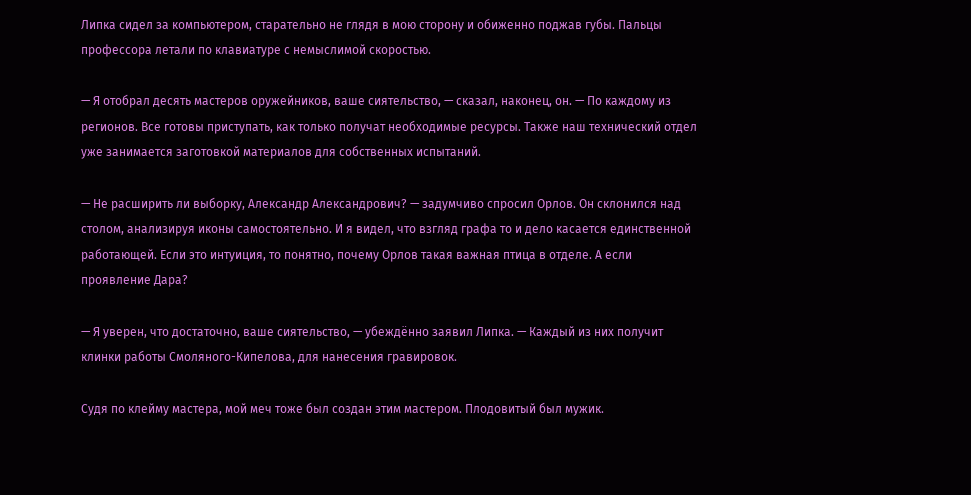Липка сидел за компьютером, старательно не глядя в мою сторону и обиженно поджав губы. Пальцы профессора летали по клавиатуре с немыслимой скоростью.

— Я отобрал десять мастеров оружейников, ваше сиятельство, — сказал, наконец, он. — По каждому из регионов. Все готовы приступать, как только получат необходимые ресурсы. Также наш технический отдел уже занимается заготовкой материалов для собственных испытаний.

— Не расширить ли выборку, Александр Александрович? — задумчиво спросил Орлов. Он склонился над столом, анализируя иконы самостоятельно. И я видел, что взгляд графа то и дело касается единственной работающей. Если это интуиция, то понятно, почему Орлов такая важная птица в отделе. А если проявление Дара?

— Я уверен, что достаточно, ваше сиятельство, — убеждённо заявил Липка. — Каждый из них получит клинки работы Смоляного-Кипелова, для нанесения гравировок.

Судя по клейму мастера, мой меч тоже был создан этим мастером. Плодовитый был мужик.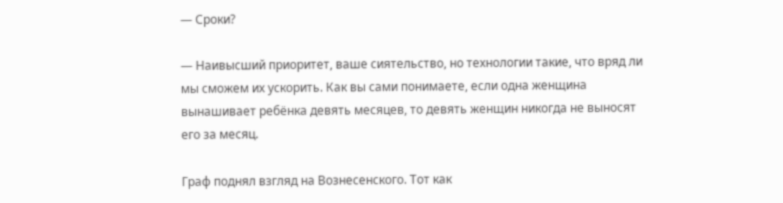— Сроки?

— Наивысший приоритет, ваше сиятельство, но технологии такие, что вряд ли мы сможем их ускорить. Как вы сами понимаете, если одна женщина вынашивает ребёнка девять месяцев, то девять женщин никогда не выносят его за месяц.

Граф поднял взгляд на Вознесенского. Тот как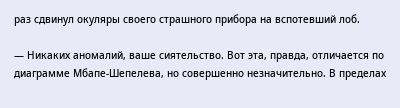раз сдвинул окуляры своего страшного прибора на вспотевший лоб.

— Никаких аномалий, ваше сиятельство. Вот эта, правда, отличается по диаграмме Мбапе-Шепелева, но совершенно незначительно. В пределах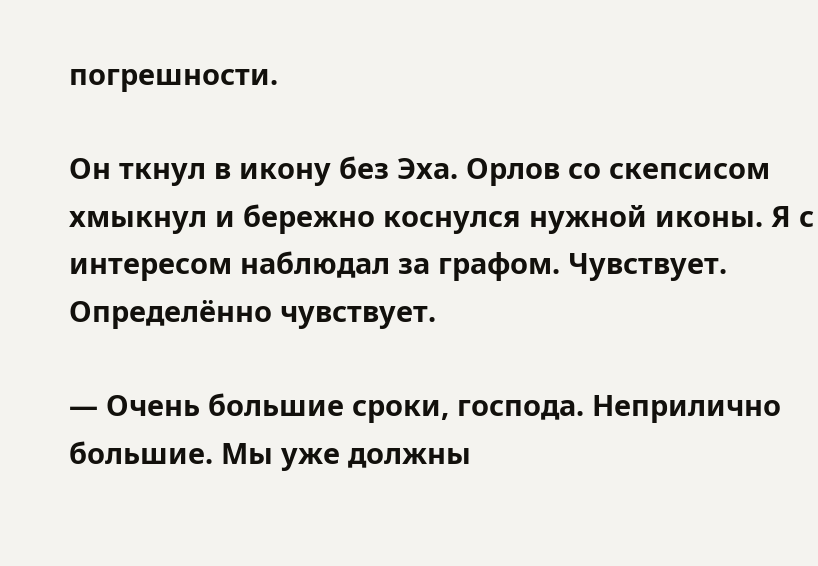погрешности.

Он ткнул в икону без Эха. Орлов со скепсисом хмыкнул и бережно коснулся нужной иконы. Я с интересом наблюдал за графом. Чувствует. Определённо чувствует.

— Очень большие сроки, господа. Неприлично большие. Мы уже должны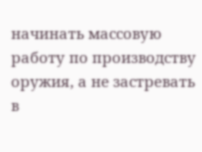начинать массовую работу по производству оружия, а не застревать в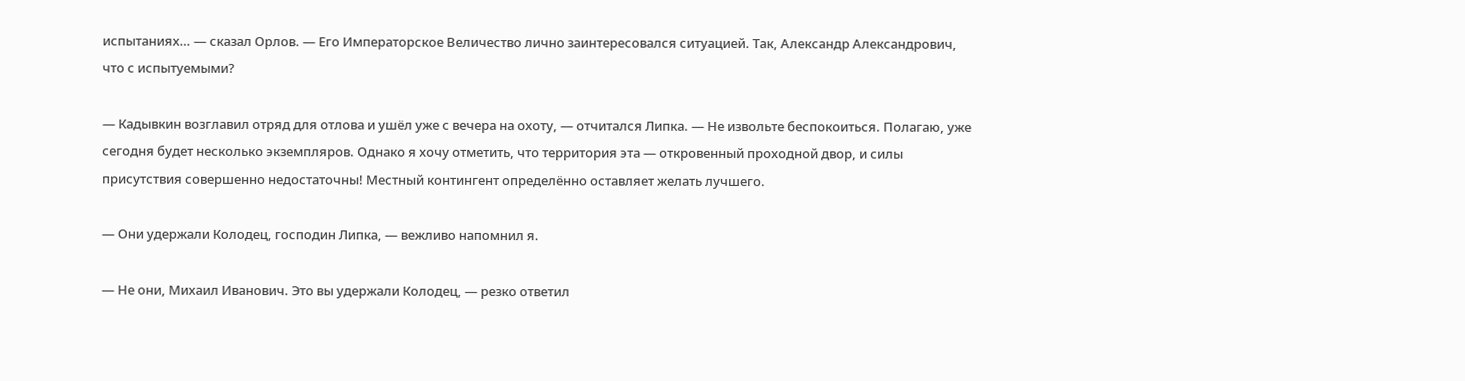испытаниях… — сказал Орлов. — Его Императорское Величество лично заинтересовался ситуацией. Так, Александр Александрович, что с испытуемыми?

— Кадывкин возглавил отряд для отлова и ушёл уже с вечера на охоту, — отчитался Липка. — Не извольте беспокоиться. Полагаю, уже сегодня будет несколько экземпляров. Однако я хочу отметить, что территория эта — откровенный проходной двор, и силы присутствия совершенно недостаточны! Местный контингент определённо оставляет желать лучшего.

— Они удержали Колодец, господин Липка, — вежливо напомнил я.

— Не они, Михаил Иванович. Это вы удержали Колодец, — резко ответил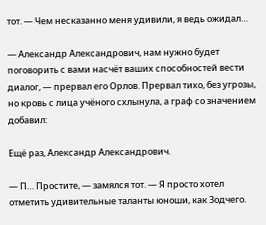тот. — Чем несказанно меня удивили, я ведь ожидал…

— Александр Александрович, нам нужно будет поговорить с вами насчёт ваших способностей вести диалог, — прервал его Орлов. Прервал тихо, без угрозы, но кровь с лица учёного схлынула, а граф со значением добавил:

Ещё раз, Александр Александрович.

— П… Простите, — замялся тот. — Я просто хотел отметить удивительные таланты юноши, как Зодчего.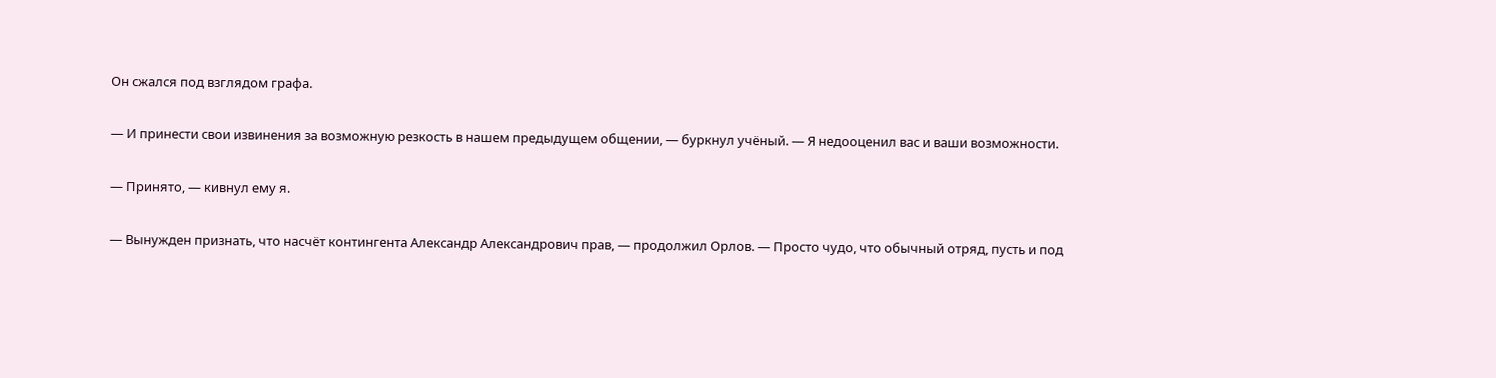Он сжался под взглядом графа.

— И принести свои извинения за возможную резкость в нашем предыдущем общении, — буркнул учёный. — Я недооценил вас и ваши возможности.

— Принято, — кивнул ему я.

— Вынужден признать, что насчёт контингента Александр Александрович прав, — продолжил Орлов. — Просто чудо, что обычный отряд, пусть и под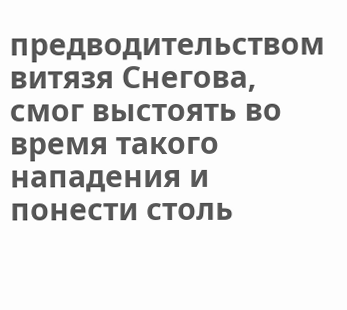предводительством витязя Снегова, смог выстоять во время такого нападения и понести столь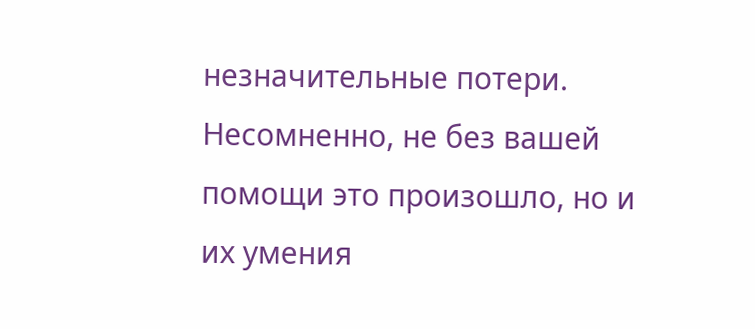незначительные потери. Несомненно, не без вашей помощи это произошло, но и их умения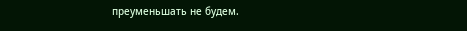преуменьшать не будем.